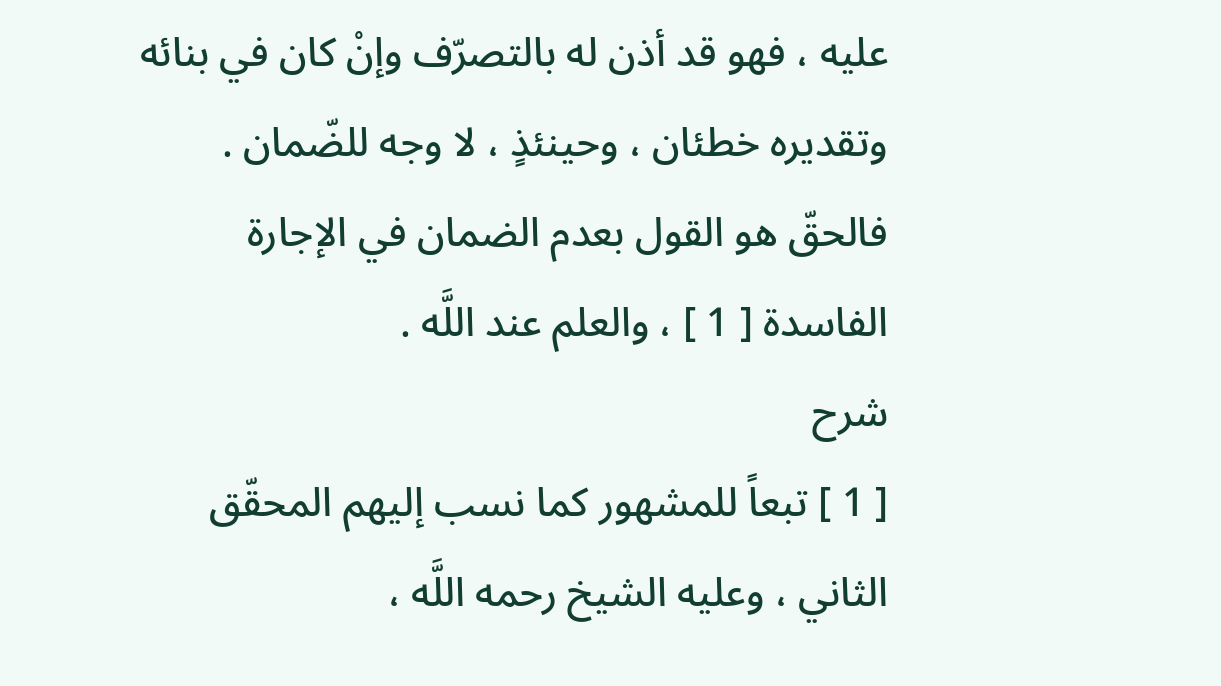عليه ، فهو قد أذن له بالتصرّف وإنْ كان في بنائه وتقديره خطئان ، وحينئذٍ ، لا وجه للضّمان .
فالحقّ هو القول بعدم الضمان في الإجارة الفاسدة [ 1 ] ، والعلم عند اللَّه .
شرح
[ 1 ] تبعاً للمشهور كما نسب إليهم المحقّق الثاني ، وعليه الشيخ رحمه اللَّه ،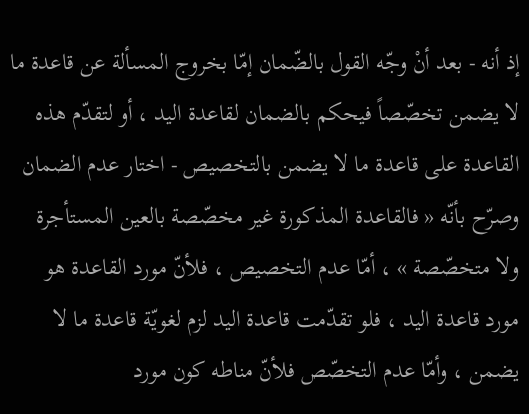إذ أنه - بعد أنْ وجّه القول بالضّمان إمّا بخروج المسألة عن قاعدة ما لا يضمن تخصّصاً فيحكم بالضمان لقاعدة اليد ، أو لتقدّم هذه القاعدة على قاعدة ما لا يضمن بالتخصيص - اختار عدم الضمان وصرّح بأنّه « فالقاعدة المذكورة غير مخصّصة بالعين المستأجرة ولا متخصّصة » ، أمّا عدم التخصيص ، فلأنّ مورد القاعدة هو مورد قاعدة اليد ، فلو تقدّمت قاعدة اليد لزم لغويّة قاعدة ما لا يضمن ، وأمّا عدم التخصّص فلأنّ مناطه كون مورد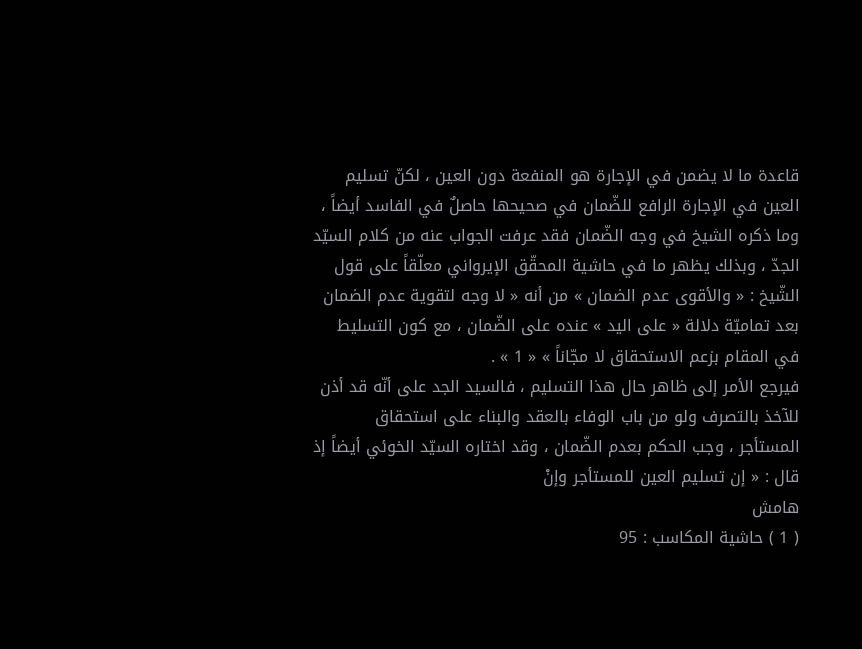قاعدة ما لا يضمن في الإجارة هو المنفعة دون العين ، لكنّ تسليم العين في الإجارة الرافع للضّمان في صحيحها حاصلٌ في الفاسد أيضاً ، وما ذكره الشيخ في وجه الضّمان فقد عرفت الجواب عنه من كلام السيّد الجدّ ، وبذلك يظهر ما في حاشية المحقّق الإيرواني معلّقاً على قول الشّيخ : « والأقوى عدم الضمان » من أنه « لا وجه لتقوية عدم الضمان بعد تماميّة دلالة « على اليد » عنده على الضّمان ، مع كون التسليط في المقام بزعم الاستحقاق لا مجّاناً » « 1 » .
فيرجع الأمر إلى ظاهر حال هذا التسليم ، فالسيد الجد على أنّه قد أذن للآخذ بالتصرف ولو من باب الوفاء بالعقد والبناء على استحقاق المستأجر ، وجب الحكم بعدم الضّمان ، وقد اختاره السيّد الخوئي أيضاً إذ قال : « إن تسليم العين للمستأجر وإنْ
هامش
( 1 ) حاشية المكاسب : 95